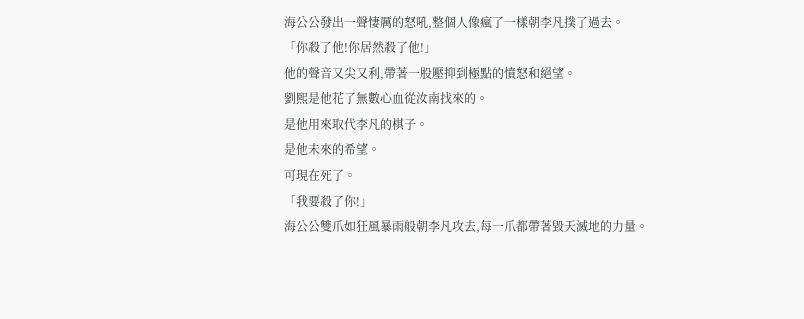海公公發出一聲悽厲的怒吼,整個人像瘋了一樣朝李凡撲了過去。
「你殺了他!你居然殺了他!」
他的聲音又尖又利,帶著一股壓抑到極點的憤怒和絕望。
劉熙是他花了無數心血從汝南找來的。
是他用來取代李凡的棋子。
是他未來的希望。
可現在死了。
「我要殺了你!」
海公公雙爪如狂風暴雨般朝李凡攻去,每一爪都帶著毀天滅地的力量。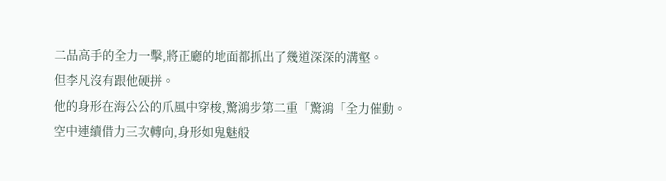二品高手的全力一擊,將正廳的地面都抓出了幾道深深的溝壑。
但李凡沒有跟他硬拼。
他的身形在海公公的爪風中穿梭,驚鴻步第二重「驚鴻「全力催動。
空中連續借力三次轉向,身形如鬼魅般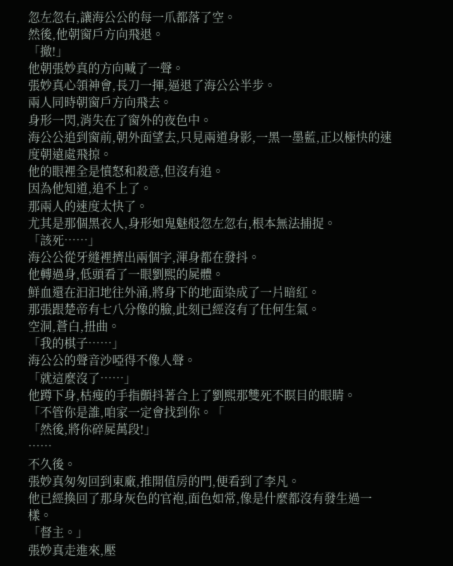忽左忽右,讓海公公的每一爪都落了空。
然後,他朝窗戶方向飛退。
「撤!」
他朝張妙真的方向喊了一聲。
張妙真心領神會,長刀一揮,逼退了海公公半步。
兩人同時朝窗戶方向飛去。
身形一閃,消失在了窗外的夜色中。
海公公追到窗前,朝外面望去,只見兩道身影,一黑一墨藍,正以極快的速度朝遠處飛掠。
他的眼裡全是憤怒和殺意,但沒有追。
因為他知道,追不上了。
那兩人的速度太快了。
尤其是那個黑衣人,身形如鬼魅般忽左忽右,根本無法捕捉。
「該死……」
海公公從牙縫裡擠出兩個字,渾身都在發抖。
他轉過身,低頭看了一眼劉熙的屍體。
鮮血還在汩汩地往外涌,將身下的地面染成了一片暗紅。
那張跟楚帝有七八分像的臉,此刻已經沒有了任何生氣。
空洞,蒼白,扭曲。
「我的棋子……」
海公公的聲音沙啞得不像人聲。
「就這麼沒了……」
他蹲下身,枯瘦的手指顫抖著合上了劉熙那雙死不瞑目的眼睛。
「不管你是誰,咱家一定會找到你。「
「然後,將你碎屍萬段!」
……
不久後。
張妙真匆匆回到東廠,推開值房的門,便看到了李凡。
他已經換回了那身灰色的官袍,面色如常,像是什麼都沒有發生過一樣。
「督主。」
張妙真走進來,壓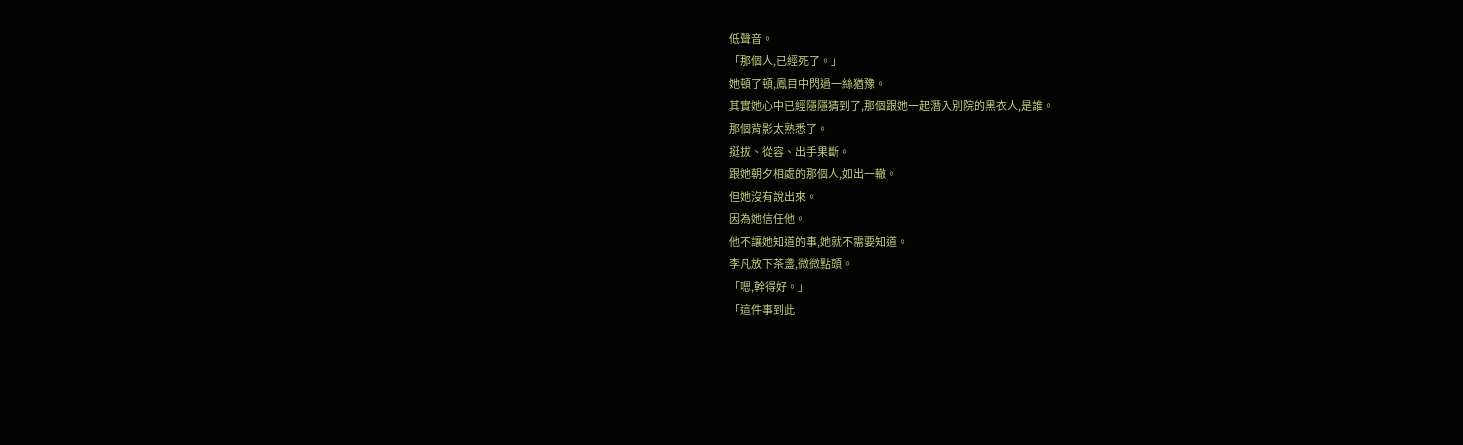低聲音。
「那個人,已經死了。」
她頓了頓,鳳目中閃過一絲猶豫。
其實她心中已經隱隱猜到了,那個跟她一起潛入別院的黑衣人,是誰。
那個背影太熟悉了。
挺拔、從容、出手果斷。
跟她朝夕相處的那個人,如出一轍。
但她沒有說出來。
因為她信任他。
他不讓她知道的事,她就不需要知道。
李凡放下茶盞,微微點頭。
「嗯,幹得好。」
「這件事到此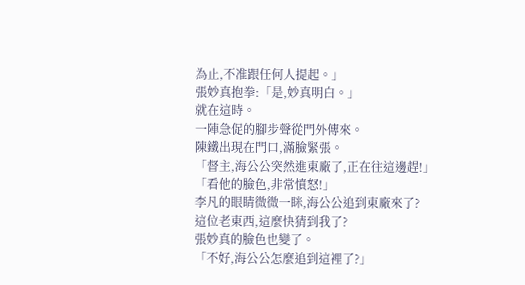為止,不准跟任何人提起。」
張妙真抱拳:「是,妙真明白。」
就在這時。
一陣急促的腳步聲從門外傳來。
陳鐵出現在門口,滿臉緊張。
「督主,海公公突然進東廠了,正在往這邊趕!」
「看他的臉色,非常憤怒!」
李凡的眼睛微微一眯,海公公追到東廠來了?
這位老東西,這麼快猜到我了?
張妙真的臉色也變了。
「不好,海公公怎麼追到這裡了?」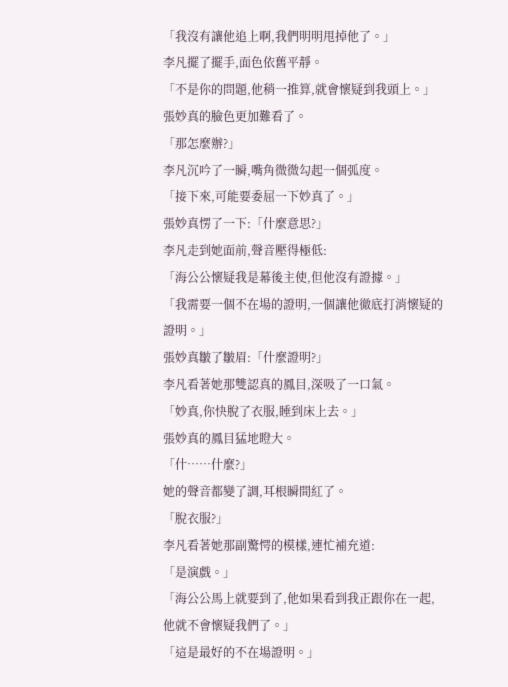「我沒有讓他追上啊,我們明明甩掉他了。」
李凡擺了擺手,面色依舊平靜。
「不是你的問題,他稍一推算,就會懷疑到我頭上。」
張妙真的臉色更加難看了。
「那怎麼辦?」
李凡沉吟了一瞬,嘴角微微勾起一個弧度。
「接下來,可能要委屈一下妙真了。」
張妙真愣了一下:「什麼意思?」
李凡走到她面前,聲音壓得極低:
「海公公懷疑我是幕後主使,但他沒有證據。」
「我需要一個不在場的證明,一個讓他徹底打消懷疑的證明。」
張妙真皺了皺眉:「什麼證明?」
李凡看著她那雙認真的鳳目,深吸了一口氣。
「妙真,你快脫了衣服,睡到床上去。」
張妙真的鳳目猛地瞪大。
「什……什麼?」
她的聲音都變了調,耳根瞬間紅了。
「脫衣服?」
李凡看著她那副驚愕的模樣,連忙補充道:
「是演戲。」
「海公公馬上就要到了,他如果看到我正跟你在一起,他就不會懷疑我們了。」
「這是最好的不在場證明。」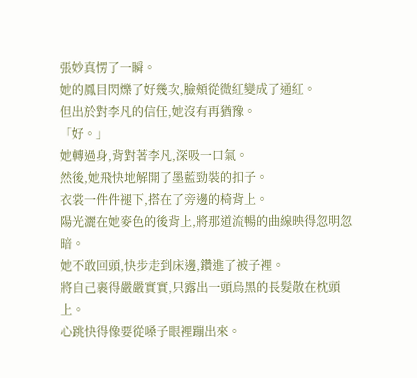張妙真愣了一瞬。
她的鳳目閃爍了好幾次,臉頰從微紅變成了通紅。
但出於對李凡的信任,她沒有再猶豫。
「好。」
她轉過身,背對著李凡,深吸一口氣。
然後,她飛快地解開了墨藍勁裝的扣子。
衣裳一件件褪下,搭在了旁邊的椅背上。
陽光灑在她麥色的後背上,將那道流暢的曲線映得忽明忽暗。
她不敢回頭,快步走到床邊,鑽進了被子裡。
將自己裹得嚴嚴實實,只露出一頭烏黑的長髮散在枕頭上。
心跳快得像要從嗓子眼裡蹦出來。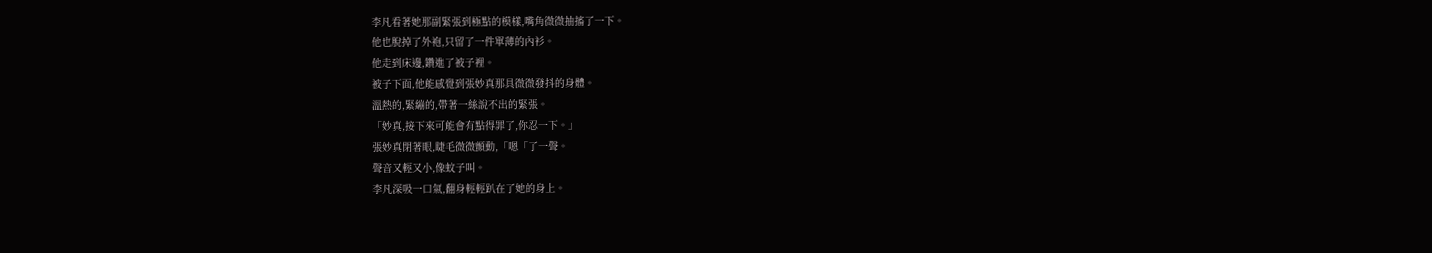李凡看著她那副緊張到極點的模樣,嘴角微微抽搐了一下。
他也脫掉了外袍,只留了一件單薄的內衫。
他走到床邊,鑽進了被子裡。
被子下面,他能感覺到張妙真那具微微發抖的身體。
溫熱的,緊繃的,帶著一絲說不出的緊張。
「妙真,接下來可能會有點得罪了,你忍一下。」
張妙真閉著眼,睫毛微微顫動,「嗯「了一聲。
聲音又輕又小,像蚊子叫。
李凡深吸一口氣,翻身輕輕趴在了她的身上。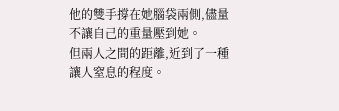他的雙手撐在她腦袋兩側,儘量不讓自己的重量壓到她。
但兩人之間的距離,近到了一種讓人窒息的程度。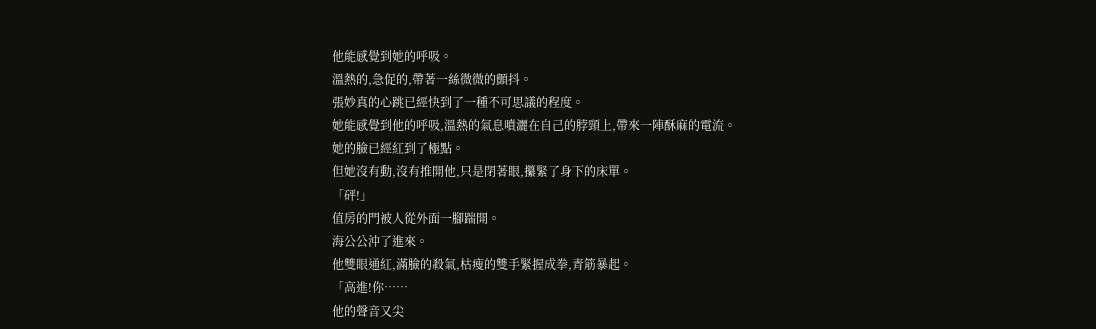他能感覺到她的呼吸。
溫熱的,急促的,帶著一絲微微的顫抖。
張妙真的心跳已經快到了一種不可思議的程度。
她能感覺到他的呼吸,溫熱的氣息噴灑在自己的脖頸上,帶來一陣酥麻的電流。
她的臉已經紅到了極點。
但她沒有動,沒有推開他,只是閉著眼,攥緊了身下的床單。
「砰!」
值房的門被人從外面一腳踹開。
海公公沖了進來。
他雙眼通紅,滿臉的殺氣,枯瘦的雙手緊握成拳,青筋暴起。
「高進!你……
他的聲音又尖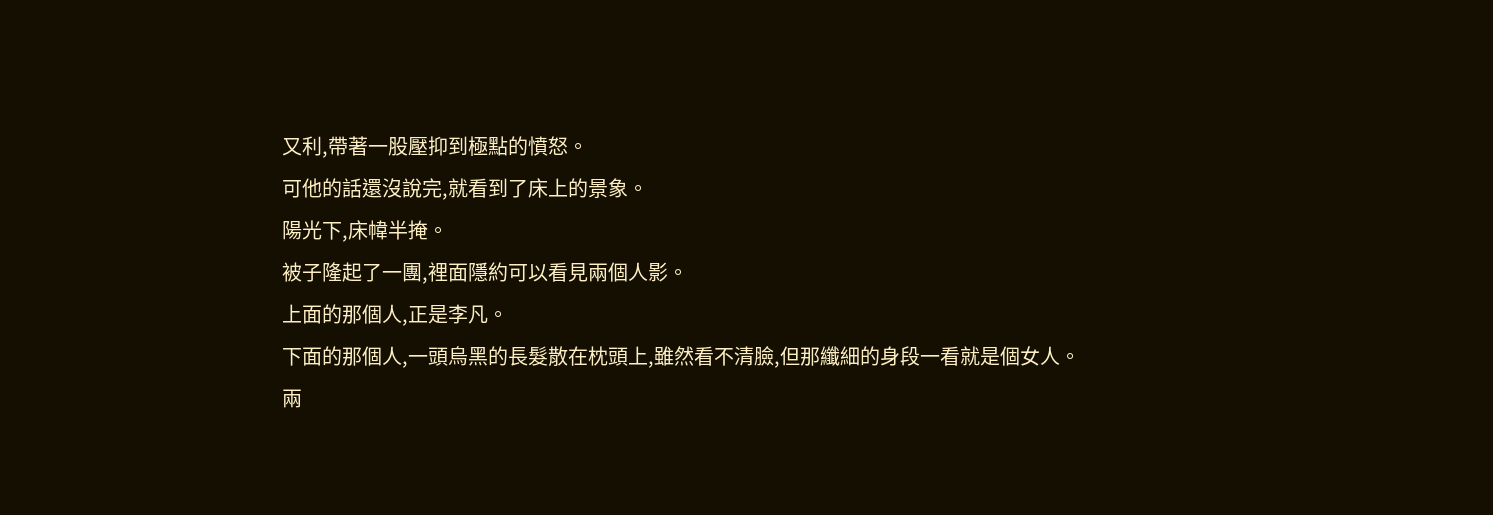又利,帶著一股壓抑到極點的憤怒。
可他的話還沒說完,就看到了床上的景象。
陽光下,床幃半掩。
被子隆起了一團,裡面隱約可以看見兩個人影。
上面的那個人,正是李凡。
下面的那個人,一頭烏黑的長髮散在枕頭上,雖然看不清臉,但那纖細的身段一看就是個女人。
兩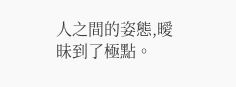人之間的姿態,曖昧到了極點。